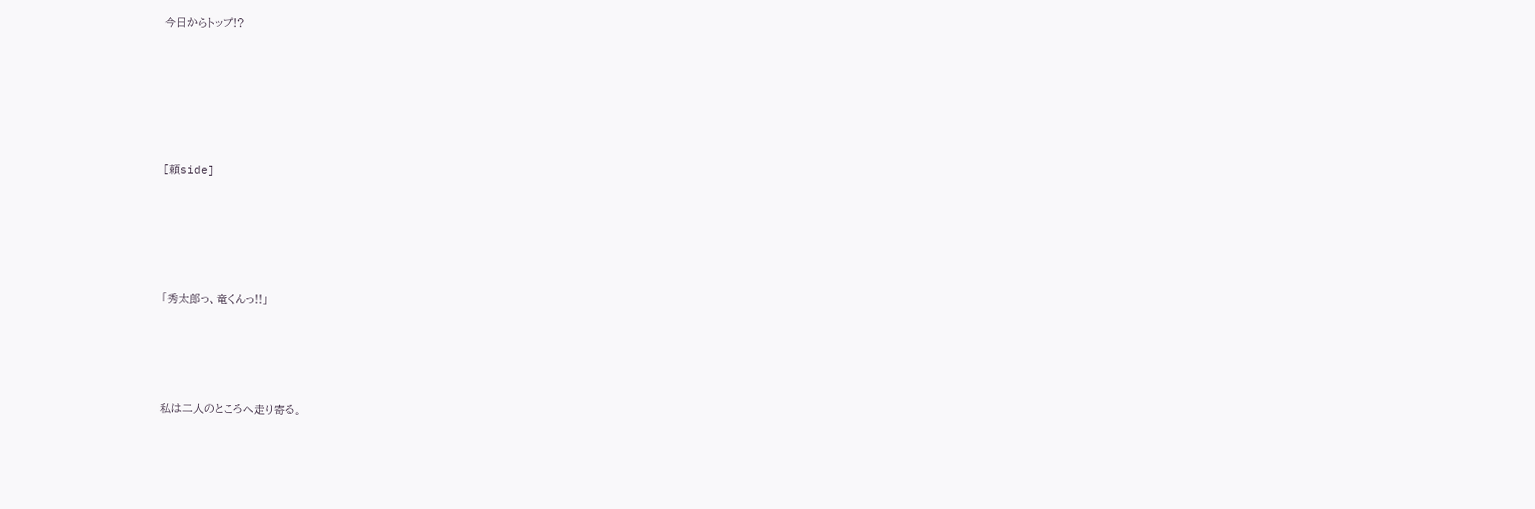今日からトップ!?







[頼side]






「秀太郎っ、竜くんっ!!」





私は二人のところへ走り寄る。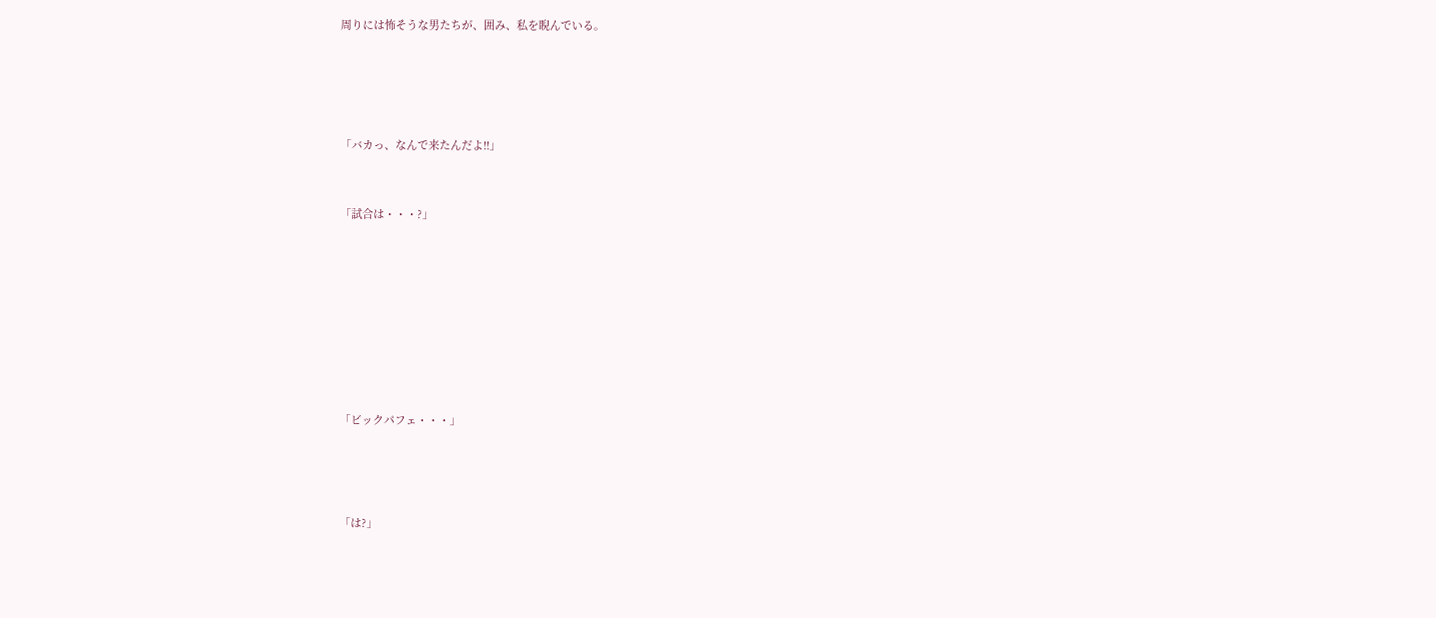周りには怖そうな男たちが、囲み、私を睨んでいる。






「バカっ、なんで来たんだよ!!」



「試合は・・・?」











「ビックパフェ・・・」





「は?」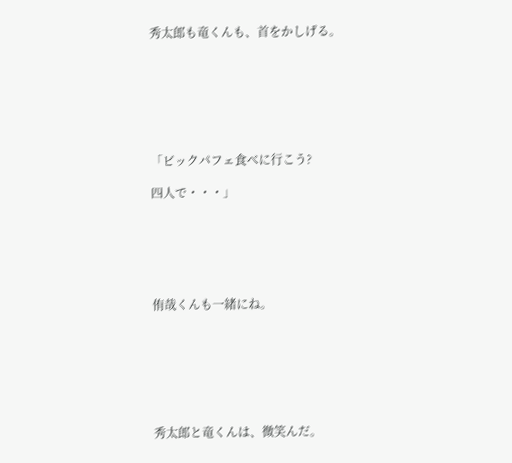秀太郎も竜くんも、首をかしげる。







「ビックパフェ食べに行こう?

四人で・・・」






侑哉くんも一緒にね。







秀太郎と竜くんは、微笑んだ。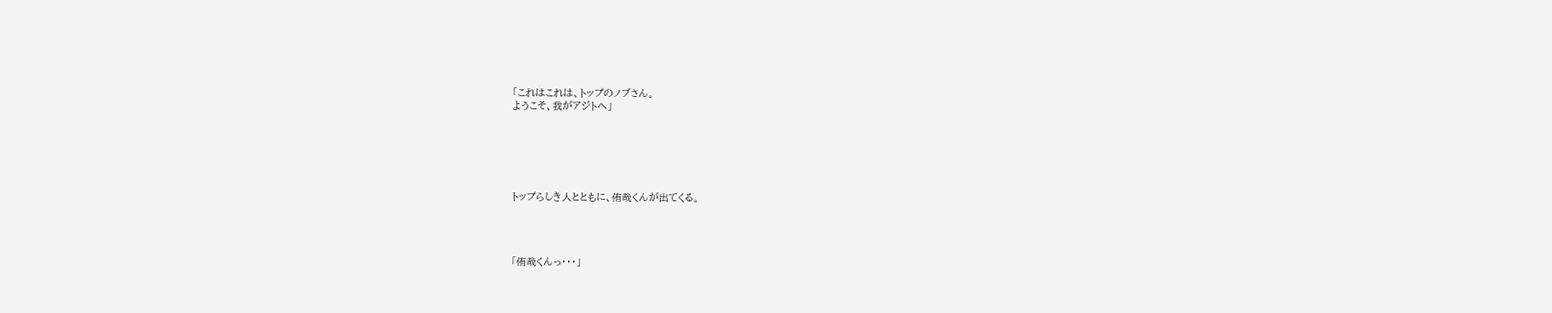「これはこれは、トップのノブさん。
ようこそ、我がアジトへ」






トップらしき人とともに、侑哉くんが出てくる。




「侑哉くんっ・・・」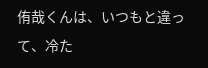侑哉くんは、いつもと違って、冷た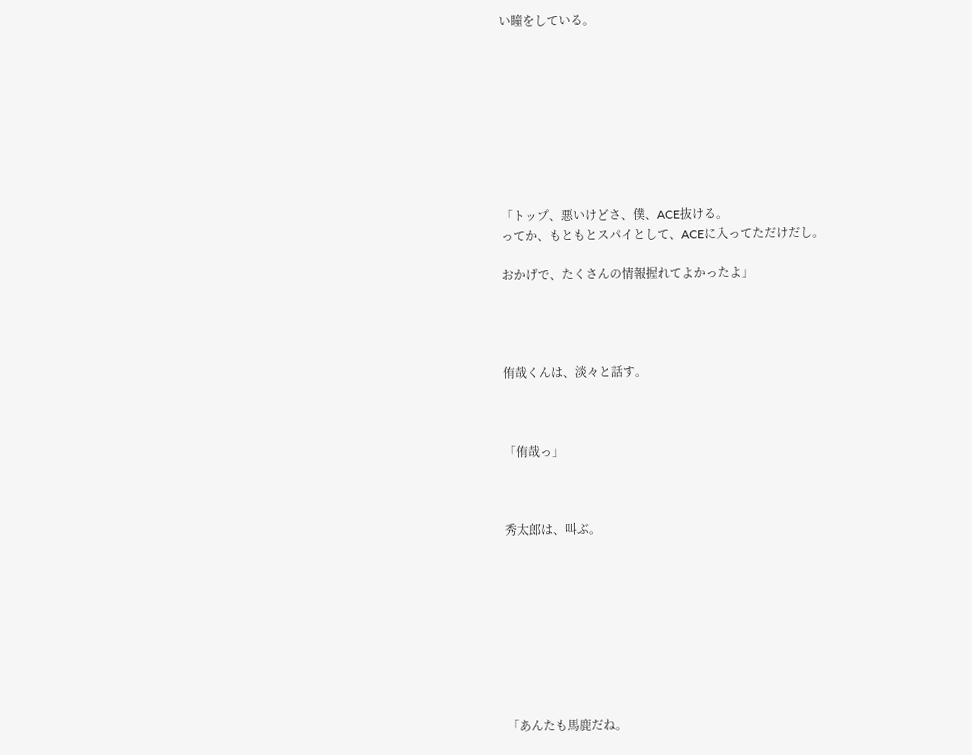い瞳をしている。









「トップ、悪いけどさ、僕、ACE抜ける。
ってか、もともとスパイとして、ACEに入ってただけだし。

おかげで、たくさんの情報握れてよかったよ」




侑哉くんは、淡々と話す。



「侑哉っ」



秀太郎は、叫ぶ。









「あんたも馬鹿だね。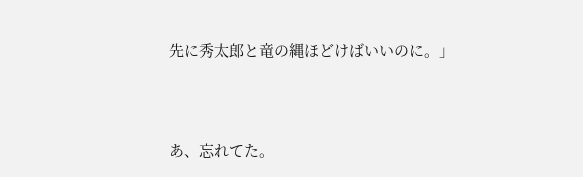先に秀太郎と竜の縄ほどけばいいのに。」



あ、忘れてた。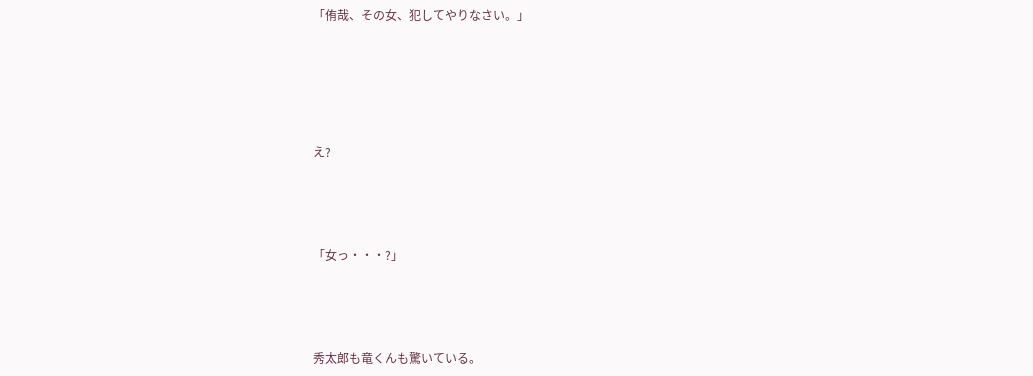「侑哉、その女、犯してやりなさい。」







え?





「女っ・・・?」





秀太郎も竜くんも驚いている。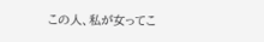この人、私が女ってこ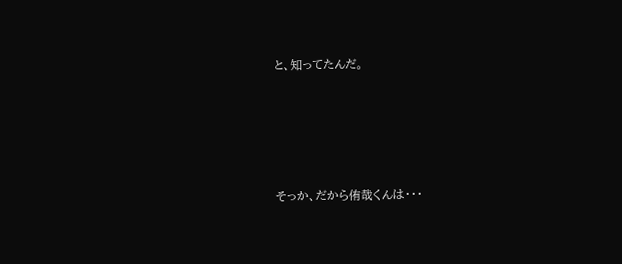と、知ってたんだ。






そっか、だから侑哉くんは・・・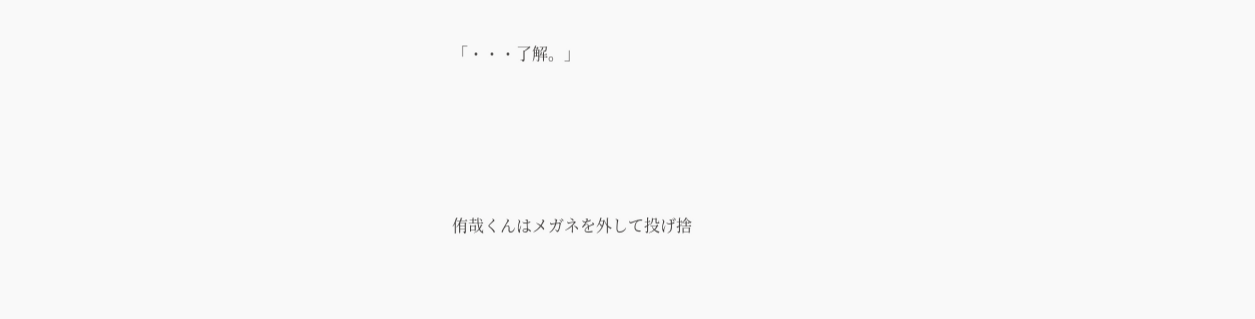「・・・了解。」




侑哉くんはメガネを外して投げ捨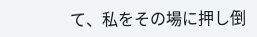て、私をその場に押し倒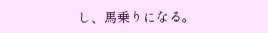し、馬乗りになる。